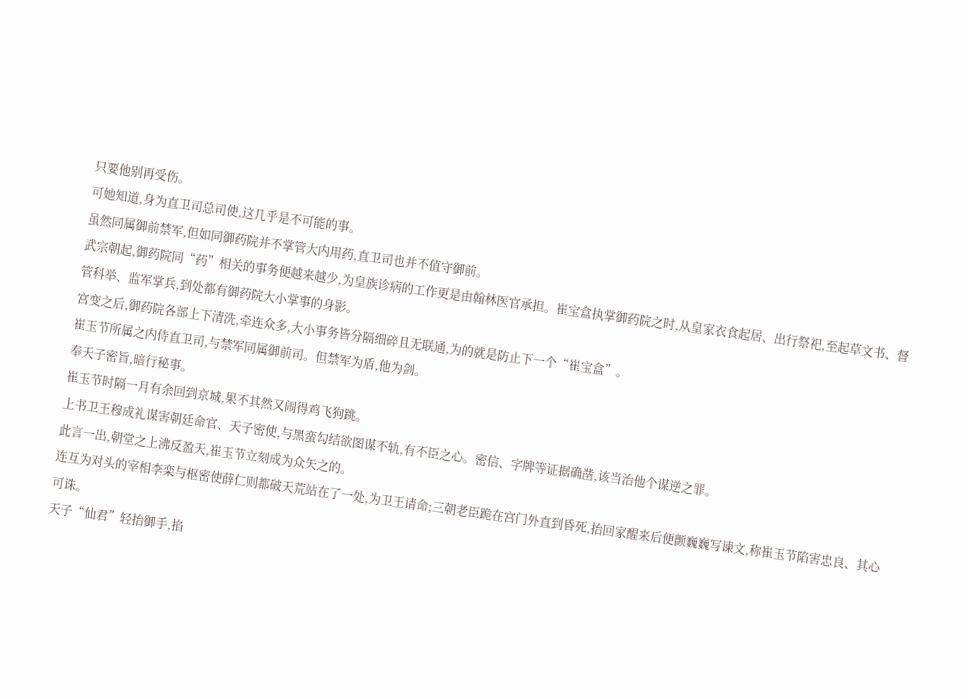只要他别再受伤。
可她知道,身为直卫司总司使,这几乎是不可能的事。
虽然同属御前禁军,但如同御药院并不掌管大内用药,直卫司也并不值守御前。
武宗朝起,御药院同“药”相关的事务便越来越少,为皇族诊病的工作更是由翰林医官承担。崔宝盒执掌御药院之时,从皇家衣食起居、出行祭祀,至起草文书、督管科举、监军掌兵,到处都有御药院大小掌事的身影。
宫变之后,御药院各部上下清洗,牵连众多,大小事务皆分隔细碎且无联通,为的就是防止下一个“崔宝盒”。
崔玉节所属之内侍直卫司,与禁军同属御前司。但禁军为盾,他为剑。
奉天子密旨,暗行秘事。
崔玉节时隔一月有余回到京城,果不其然又闹得鸡飞狗跳。
上书卫王穆成礼谋害朝廷命官、天子密使,与黑蛮勾结欲图谋不轨,有不臣之心。密信、字牌等证据确凿,该当治他个谋逆之罪。
此言一出,朝堂之上沸反盈天,崔玉节立刻成为众矢之的。
连互为对头的宰相李栾与枢密使薛仁则都破天荒站在了一处,为卫王请命;三朝老臣跪在宫门外直到昏死,抬回家醒来后便颤巍巍写谏文,称崔玉节陷害忠良、其心可诛。
天子“仙君”轻抬御手,掐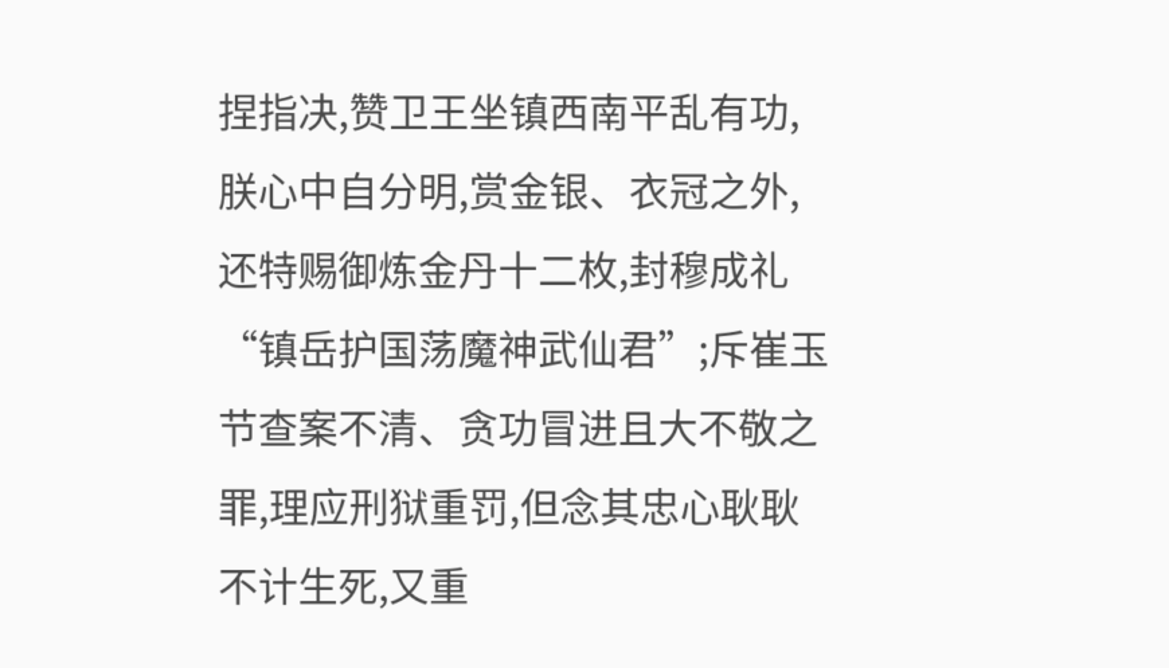捏指决,赞卫王坐镇西南平乱有功,朕心中自分明,赏金银、衣冠之外,还特赐御炼金丹十二枚,封穆成礼“镇岳护国荡魔神武仙君”;斥崔玉节查案不清、贪功冒进且大不敬之罪,理应刑狱重罚,但念其忠心耿耿不计生死,又重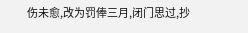伤未愈,改为罚俸三月,闭门思过,抄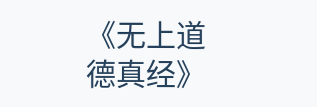《无上道德真经》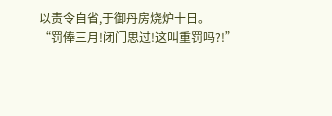以责令自省,于御丹房烧炉十日。
“罚俸三月!闭门思过!这叫重罚吗?!”